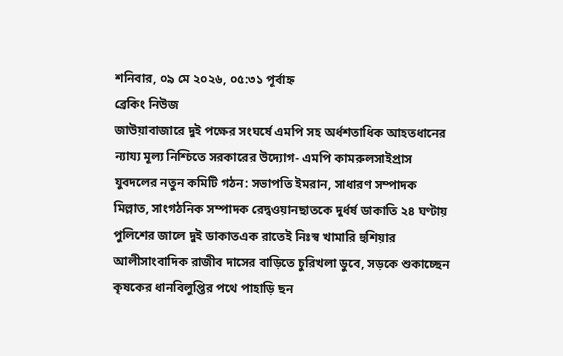শনিবার, ০৯ মে ২০২৬, ০৫:৩১ পূর্বাহ্ন
ব্রেকিং নিউজ
জাউয়াবাজারে দুই পক্ষের সংঘর্ষে এমপি সহ অর্ধশতাধিক আহতধানের ন্যায্য মূল্য নিশ্চিতে সরকারের উদ্যোগ- এমপি কামরুলসাইপ্রাস যুবদলের নতুন কমিটি গঠন: সভাপতি ইমরান, সাধারণ সম্পাদক মিল্লাত, সাংগঠনিক সম্পাদক রেদ্বওয়ানছাতকে দুর্ধর্ষ ডাকাতি ২৪ ঘণ্টায় পুলিশের জালে দুই ডাকাতএক রাতেই নিঃস্ব খামারি হুশিয়ার আলীসাংবাদিক রাজীব দাসের বাড়িতে চুরিখলা ডুবে, সড়কে শুকাচ্ছেন কৃষকের ধানবিলুপ্তির পথে পাহাড়ি ছন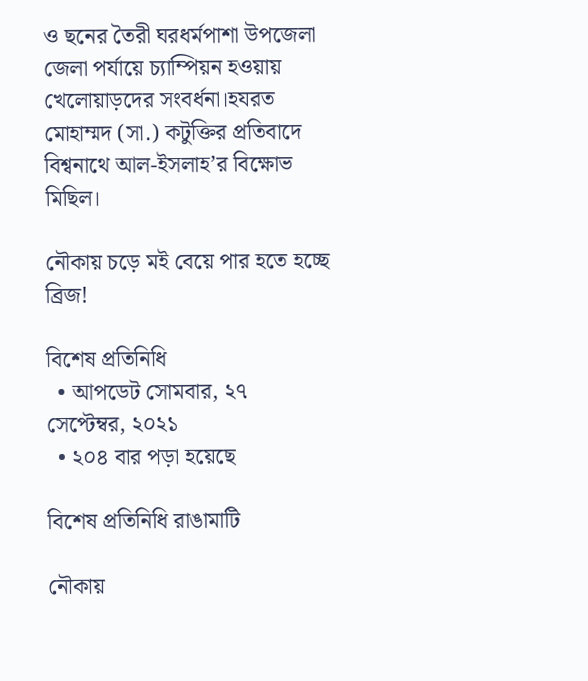ও ছনের তৈরী ঘরধর্মপাশা উপজেলা জেলা পর্যায়ে চ্যাম্পিয়ন হওয়ায় খেলোয়াড়দের সংবর্ধনা।হযরত মোহাম্মদ (সা.) কটুক্তির প্রতিবাদে বিশ্বনাথে আল-ইসলাহ’র বিক্ষোভ মিছিল।

নৌকায় চড়ে মই বেয়ে পার হতে হচ্ছে ব্রিজ!

বিশেষ প্রতিনিধি
  • আপডেট সোমবার, ২৭ সেপ্টেম্বর, ২০২১
  • ২০৪ বার পড়া হয়েছে

বিশেষ প্রতিনিধি রাঙামাটি

নৌকায়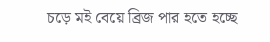চড়ে মই বেয়ে ব্রিজ পার হতে হচ্ছে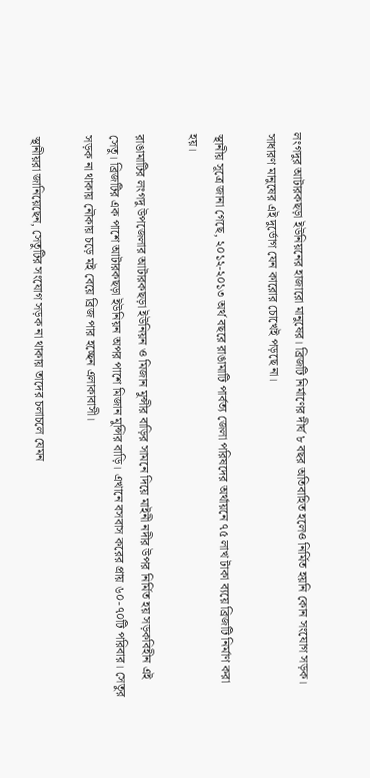লংগদুর আটারকছড়া ইউনিয়নের হাজারো মানুষের। ব্রিজটি নির্মাণের দীর্ঘ ৮ বছর অতিবাহিত হলেও নির্মিত হয়নি কোন সংযোগ সড়ক।  সাধারণ মানুষের এই দুর্ভোগ যেন কারোর চোখেই পড়ছে না।

স্থানীয় সূত্রে জানা গেছে, ২০১২-২০১৩ অর্থ বছরে রাঙামাটি পার্বত্য জেলা পরিষদের অর্থায়নে ৭৫ লাখ টাকা ব্যয়ে ব্রিজটি নির্মাণ করা হয়।

রাঙামাটির লংগদু উপজেলার আটারকছড়া ইউনিয়ন ও মিজান মুন্সীর বাড়ির সামনে দিয়ে মাইনী নদীর উপর নির্মিত হয় সড়কবিহীন এই সেতু। ব্রিজটির এক পাশে আটারকছড়া ইউনিয়ন অপর পাশে মিজান মুন্সির বাড়ি। এখানে বসবাস করের প্রায় ৬০-৭০টি পরিবার। সেতুর সড়ক না থাকায় নৌকায় চড়ে মই বেয়ে ব্রিজ পার হচ্ছেন এলাকাবাসী।

স্থানীয়রা জানিয়েছেন, সেতুটির সংযোগ সড়ক না থাকায় তাদের চলাচলে যেমন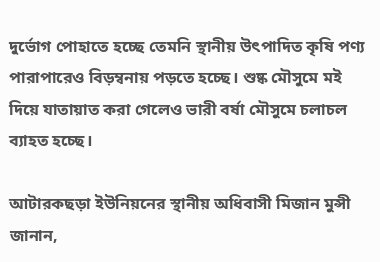দুর্ভোগ পোহাতে হচ্ছে তেমনি স্থানীয় উৎপাদিত কৃষি পণ্য পারাপারেও বিড়ম্বনায় পড়তে হচ্ছে। শুষ্ক মৌসুমে মই দিয়ে যাতায়াত করা গেলেও ভারী বর্ষা মৌসুমে চলাচল ব্যাহত হচ্ছে।

আটারকছড়া ইউনিয়নের স্থানীয় অধিবাসী মিজান মুন্সী জানান,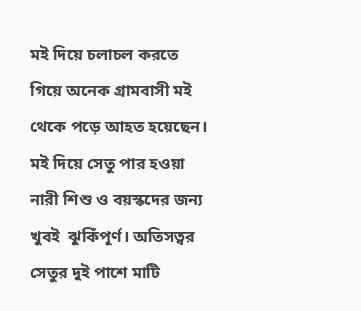মই দিয়ে চলাচল করতে গিয়ে অনেক গ্রামবাসী মই থেকে পড়ে আহত হয়েছেন। মই দিয়ে সেতু পার হওয়া  নারী শিশু ও বয়স্কদের জন্য খুবই  ঝুকিঁপূর্ণ। অতিসত্বর সেতুর দুই পাশে মাটি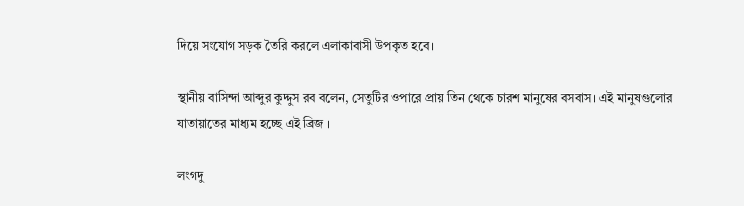দিয়ে সংযোগ সড়ক তৈরি করলে এলাকাবাসী উপকৃত হবে।

স্থানীয় বাসিন্দা আব্দুর কুদ্দুস রব বলেন, সেতুটির ওপারে প্রায় তিন থেকে চারশ মানুষের বসবাস। এই মানুষগুলোর যাতায়াতের মাধ্যম হচ্ছে এই ব্রিজ ।

লংগদু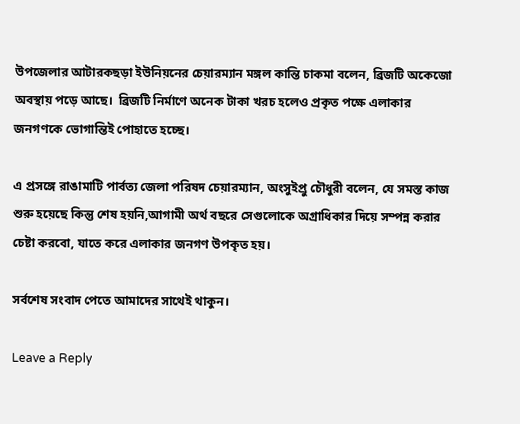উপজেলার আটারকছড়া ইউনিয়নের চেয়ারম্যান মঙ্গল কান্তি চাকমা বলেন, ব্রিজটি অকেজো অবস্থায় পড়ে আছে।  ব্রিজটি নির্মাণে অনেক টাকা খরচ হলেও প্রকৃত পক্ষে এলাকার জনগণকে ভোগান্তিই পোহাতে হচ্ছে।

এ প্রসঙ্গে রাঙামাটি পার্বত্য জেলা পরিষদ চেয়ারম্যান, অংসুইপ্রু চৌধুরী বলেন, যে সমস্ত কাজ শুরু হয়েছে কিন্তু শেষ হয়নি,আগামী অর্থ বছরে সেগুলোকে অগ্রাধিকার দিয়ে সম্পন্ন করার চেষ্টা করবো, যাতে করে এলাকার জনগণ উপকৃত হয়।

সর্বশেষ সংবাদ পেতে আমাদের সাথেই থাকুন।

Leave a Reply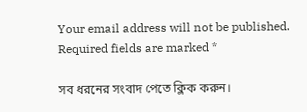Your email address will not be published. Required fields are marked *

সব ধরনের সংবাদ পেতে ক্লিক করুন।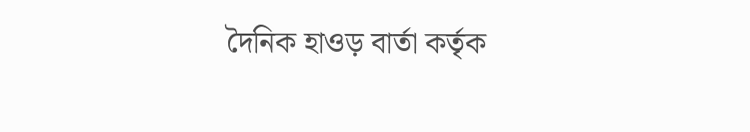দৈনিক হাওড় বার্তা কর্তৃক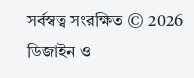সর্বস্বত্ব সংরক্ষিত © 2026
ডিজাইন ও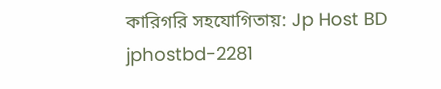কারিগরি সহযোগিতায়: Jp Host BD
jphostbd-2281